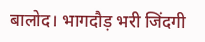बालोद। भागदौड़ भरी जिंदगी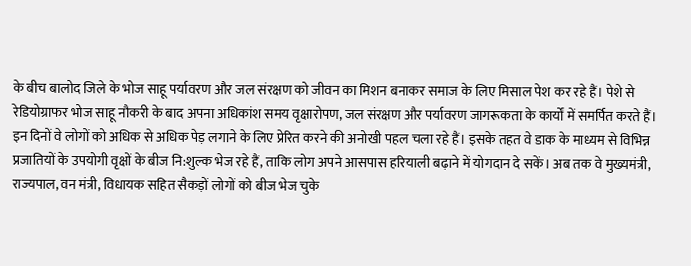के बीच बालोद जिले के भोज साहू पर्यावरण और जल संरक्षण को जीवन का मिशन बनाकर समाज के लिए मिसाल पेश कर रहे हैं। पेशे से रेडियोग्राफर भोज साहू नौकरी के बाद अपना अधिकांश समय वृक्षारोपण, जल संरक्षण और पर्यावरण जागरूकता के कार्यों में समर्पित करते हैं।
इन दिनों वे लोगों को अधिक से अधिक पेड़ लगाने के लिए प्रेरित करने की अनोखी पहल चला रहे हैं। इसके तहत वे डाक के माध्यम से विभिन्न प्रजातियों के उपयोगी वृक्षों के बीज नि:शुल्क भेज रहे हैं, ताकि लोग अपने आसपास हरियाली बढ़ाने में योगदान दे सकें। अब तक वे मुख्यमंत्री, राज्यपाल, वन मंत्री, विधायक सहित सैकड़ों लोगों को बीज भेज चुके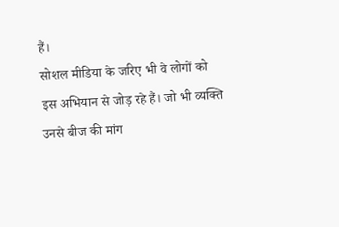हैं।
सोशल मीडिया के जरिए भी वे लोगों को इस अभियान से जोड़ रहे हैं। जो भी व्यक्ति उनसे बीज की मांग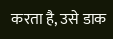करता है, उसे डाक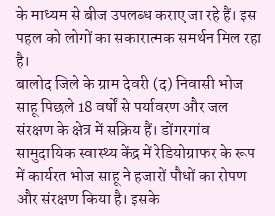के माध्यम से बीज उपलब्ध कराए जा रहे हैं। इस पहल को लोगों का सकारात्मक समर्थन मिल रहा है।
बालोद जिले के ग्राम देवरी (द) निवासी भोज साहू पिछले 18 वर्षों से पर्यावरण और जल संरक्षण के क्षेत्र में सक्रिय हैं। डोंगरगांव सामुदायिक स्वास्थ्य केंद्र में रेडियोग्राफर के रूप में कार्यरत भोज साहू ने हजारों पौधों का रोपण और संरक्षण किया है। इसके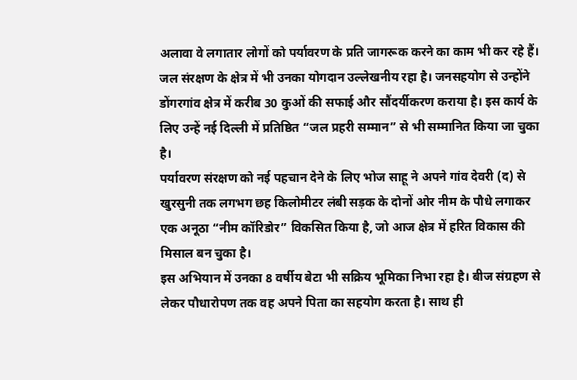अलावा वे लगातार लोगों को पर्यावरण के प्रति जागरूक करने का काम भी कर रहे हैं।
जल संरक्षण के क्षेत्र में भी उनका योगदान उल्लेखनीय रहा है। जनसहयोग से उन्होंने डोंगरगांव क्षेत्र में करीब 30 कुओं की सफाई और सौंदर्यीकरण कराया है। इस कार्य के लिए उन्हें नई दिल्ली में प्रतिष्ठित “जल प्रहरी सम्मान” से भी सम्मानित किया जा चुका है।
पर्यावरण संरक्षण को नई पहचान देने के लिए भोज साहू ने अपने गांव देवरी (द) से खुरसुनी तक लगभग छह किलोमीटर लंबी सड़क के दोनों ओर नीम के पौधे लगाकर एक अनूठा “नीम कॉरिडोर” विकसित किया है, जो आज क्षेत्र में हरित विकास की मिसाल बन चुका है।
इस अभियान में उनका 8 वर्षीय बेटा भी सक्रिय भूमिका निभा रहा है। बीज संग्रहण से लेकर पौधारोपण तक वह अपने पिता का सहयोग करता है। साथ ही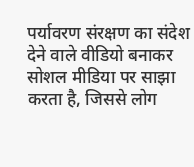पर्यावरण संरक्षण का संदेश देने वाले वीडियो बनाकर सोशल मीडिया पर साझा करता है, जिससे लोग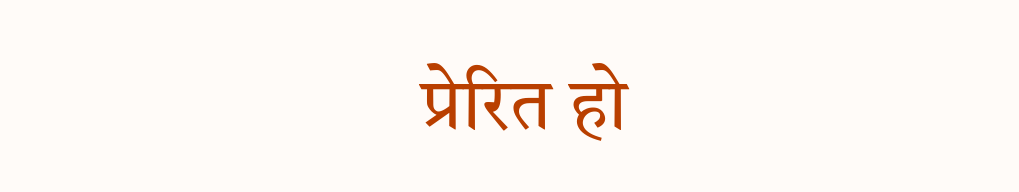प्रेरित हो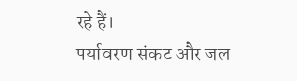रहे हैं।
पर्यावरण संकट और जल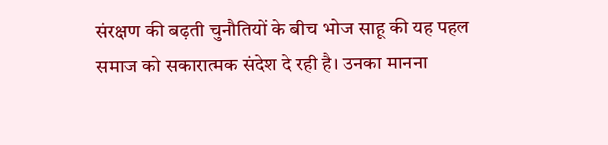संरक्षण की बढ़ती चुनौतियों के बीच भोज साहू की यह पहल समाज को सकारात्मक संदेश दे रही है। उनका मानना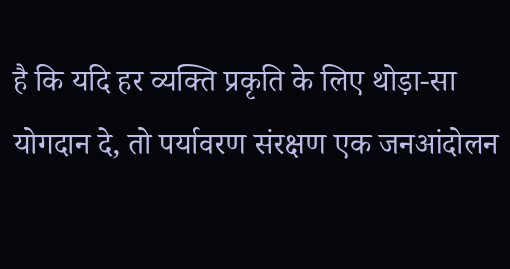है कि यदि हर व्यक्ति प्रकृति के लिए थोड़ा-सा योगदान दे, तो पर्यावरण संरक्षण एक जनआंदोलन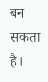बन सकता है।